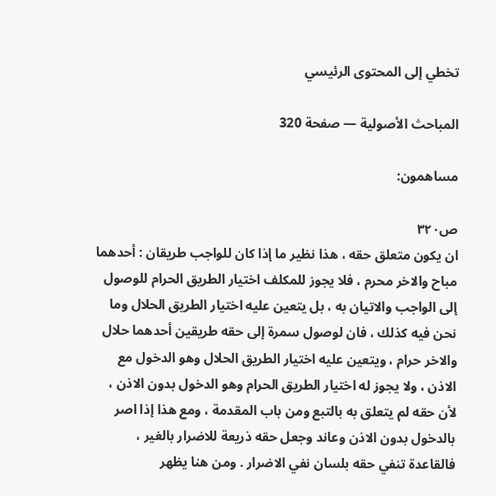تخطي إلى المحتوى الرئيسي

المباحث الأصولية — صفحة 320

مساهمون:

ص٣٢٠
ان يكون متعلق حقه ، هذا نظير ما إذا كان للواجب طريقان : أحدهما مباح والاخر محرم ، فلا يجوز للمكلف اختيار الطريق الحرام للوصول إلى الواجب والاتيان به ، بل يتعين عليه اختيار الطريق الحلال وما نحن فيه كذلك ، فان لوصول سمرة إلى حقه طريقين أحدهما حلال والاخر حرام ، ويتعين عليه اختيار الطريق الحلال وهو الدخول مع الاذن ، ولا يجوز له اختيار الطريق الحرام وهو الدخول بدون الاذن ، لأن حقه لم يتعلق به بالتبع ومن باب المقدمة ، ومع هذا إذا اصر بالدخول بدون الاذن وعاند وجعل حقه ذريعة للاضرار بالغير ، فالقاعدة تنفي حقه بلسان نفي الاضرار . ومن هنا يظهر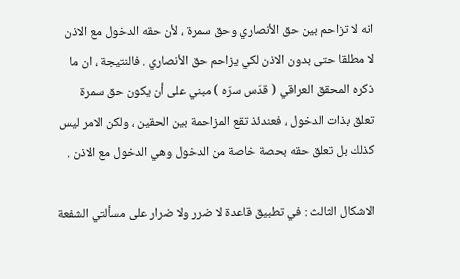انه لا تزاحم بين حق الأنصاري وحق سمرة ، لأن حقه الدخول مع الاذن لا مطلقا حتى بدون الاذن لكي يزاحم حق الأنصاري . فالنتيجة ، ان ما ذكره المحقق العراقي ( قدّس سرّه ) مبني على أن يكون حق سمرة تعلق بذات الدخول ، فعندئذ تقع المزاحمة بين الحقين ، ولكن الامر ليس كذلك بل تعلق حقه بحصة خاصة من الدخول وهي الدخول مع الاذن .

الاشكال الثالث : في تطبيق قاعدة لا ضرر ولا ضرار على مسألتي الشفعة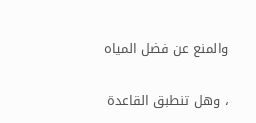والمنع عن فضل المياه

، وهل تنطبق القاعدة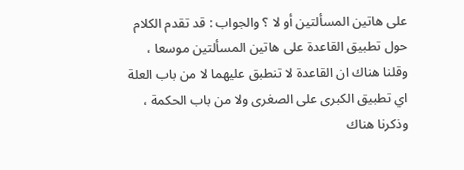على هاتين المسألتين أو لا ؟ والجواب : قد تقدم الكلام حول تطبيق القاعدة على هاتين المسألتين موسعا ، وقلنا هناك ان القاعدة لا تنطبق عليهما لا من باب العلة اي تطبيق الكبرى على الصغرى ولا من باب الحكمة ، وذكرنا هناك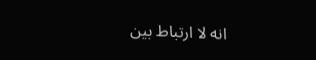انه لا ارتباط بين